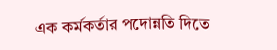এক কর্মকর্তার পদোন্নতি দিতে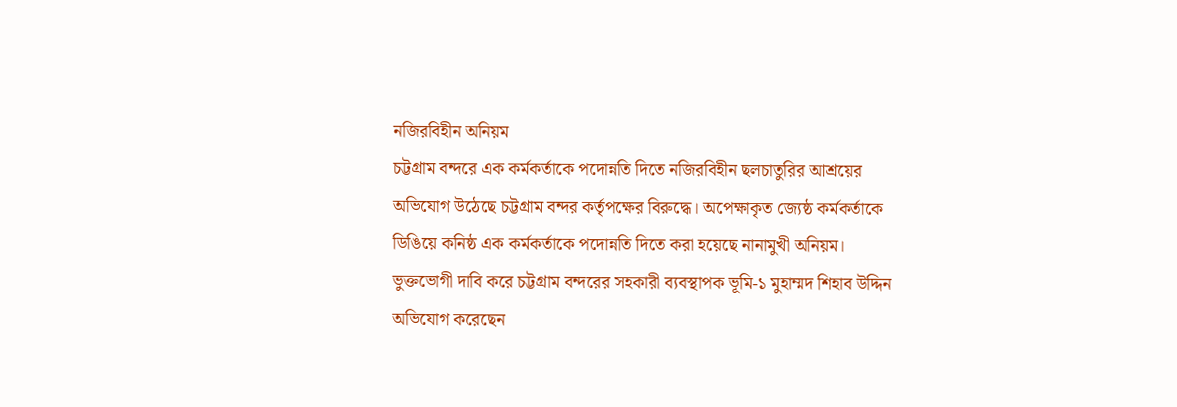নজিরবিহীন অনিয়ম
চট্টগ্রাম বন্দরে এক কর্মকর্তাকে পদোন্নতি দিতে নজিরবিহীন ছলচাতুরির আশ্রয়ের অভিযোগ উঠেছে চট্টগ্রাম বন্দর কর্তৃপক্ষের বিরুদ্ধে। অপেক্ষাকৃত জ্যেষ্ঠ কর্মকর্তাকে ডিঙিয়ে কনিষ্ঠ এক কর্মকর্তাকে পদোন্নতি দিতে করা হয়েছে নানামুখী অনিয়ম।
ভুক্তভোগী দাবি করে চট্টগ্রাম বন্দরের সহকারী ব্যবস্থাপক ভূমি-১ মুহাম্মদ শিহাব উদ্দিন অভিযোগ করেছেন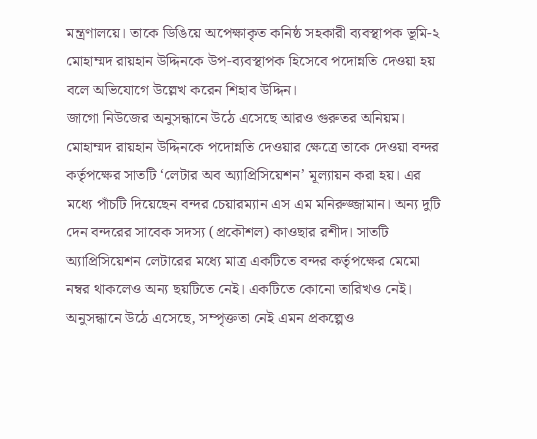মন্ত্রণালয়ে। তাকে ডিঙিয়ে অপেক্ষাকৃত কনিষ্ঠ সহকারী ব্যবস্থাপক ভূমি-২ মোহাম্মদ রায়হান উদ্দিনকে উপ-ব্যবস্থাপক হিসেবে পদোন্নতি দেওয়া হয় বলে অভিযোগে উল্লেখ করেন শিহাব উদ্দিন।
জাগো নিউজের অনুসন্ধানে উঠে এসেছে আরও গুরুতর অনিয়ম। মোহাম্মদ রায়হান উদ্দিনকে পদোন্নতি দেওয়ার ক্ষেত্রে তাকে দেওয়া বন্দর কর্তৃপক্ষের সাতটি ‘লেটার অব অ্যাপ্রিসিয়েশন’ মূল্যায়ন করা হয়। এর মধ্যে পাঁচটি দিয়েছেন বন্দর চেয়ারম্যান এস এম মনিরুজ্জামান। অন্য দুটি দেন বন্দরের সাবেক সদস্য (প্রকৌশল) কাওছার রশীদ। সাতটি অ্যাপ্রিসিয়েশন লেটারের মধ্যে মাত্র একটিতে বন্দর কর্তৃপক্ষের মেমো নম্বর থাকলেও অন্য ছয়টিতে নেই। একটিতে কোনো তারিখও নেই।
অনুসন্ধানে উঠে এসেছে, সম্পৃক্ততা নেই এমন প্রকল্পেও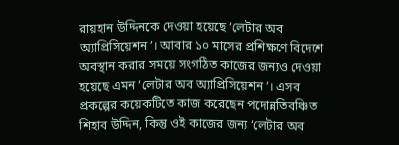রায়হান উদ্দিনকে দেওয়া হয়েছে ‘লেটার অব অ্যাপ্রিসিয়েশন’। আবার ১০ মাসের প্রশিক্ষণে বিদেশে অবস্থান করার সময়ে সংগঠিত কাজের জন্যও দেওয়া হয়েছে এমন ‘লেটার অব অ্যাপ্রিসিয়েশন’। এসব প্রকল্পের কয়েকটিতে কাজ করেছেন পদোন্নতিবঞ্চিত শিহাব উদ্দিন, কিন্তু ওই কাজের জন্য ‘লেটার অব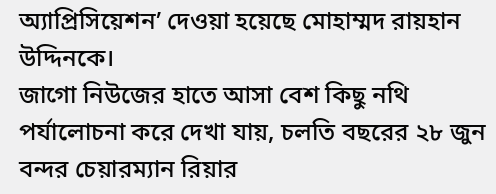অ্যাপ্রিসিয়েশন’ দেওয়া হয়েছে মোহাম্মদ রায়হান উদ্দিনকে।
জাগো নিউজের হাতে আসা বেশ কিছু নথি পর্যালোচনা করে দেখা যায়, চলতি বছরের ২৮ জুন বন্দর চেয়ারম্যান রিয়ার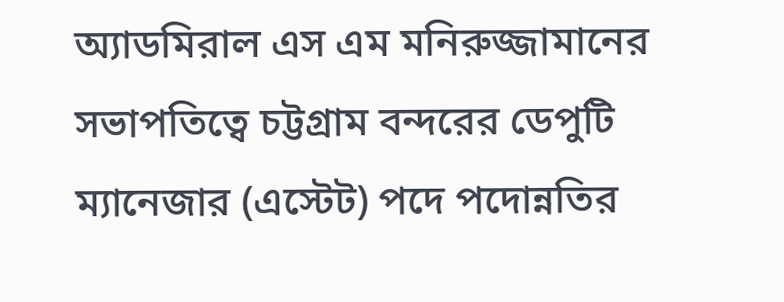অ্যাডমিরাল এস এম মনিরুজ্জামানের সভাপতিত্বে চট্টগ্রাম বন্দরের ডেপুটি ম্যানেজার (এস্টেট) পদে পদোন্নতির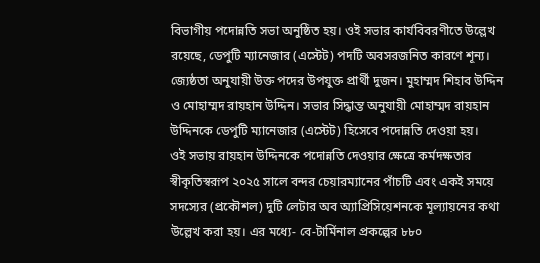বিভাগীয় পদোন্নতি সভা অনুষ্ঠিত হয়। ওই সভার কার্যবিবরণীতে উল্লেখ রয়েছে, ডেপুটি ম্যানেজার (এস্টেট) পদটি অবসরজনিত কারণে শূন্য। জ্যেষ্ঠতা অনুযায়ী উক্ত পদের উপযুক্ত প্রার্থী দুজন। মুহাম্মদ শিহাব উদ্দিন ও মোহাম্মদ রায়হান উদ্দিন। সভার সিদ্ধান্ত অনুযায়ী মোহাম্মদ রায়হান উদ্দিনকে ডেপুটি ম্যানেজার (এস্টেট) হিসেবে পদোন্নতি দেওয়া হয়।
ওই সভায় রায়হান উদ্দিনকে পদোন্নতি দেওয়ার ক্ষেত্রে কর্মদক্ষতার স্বীকৃতিস্বরূপ ২০২৫ সালে বন্দর চেয়ারম্যানের পাঁচটি এবং একই সময়ে সদস্যের (প্রকৌশল) দুটি লেটার অব অ্যাপ্রিসিয়েশনকে মূল্যায়নের কথা উল্লেখ করা হয়। এর মধ্যে- বে-টার্মিনাল প্রকল্পের ৮৮০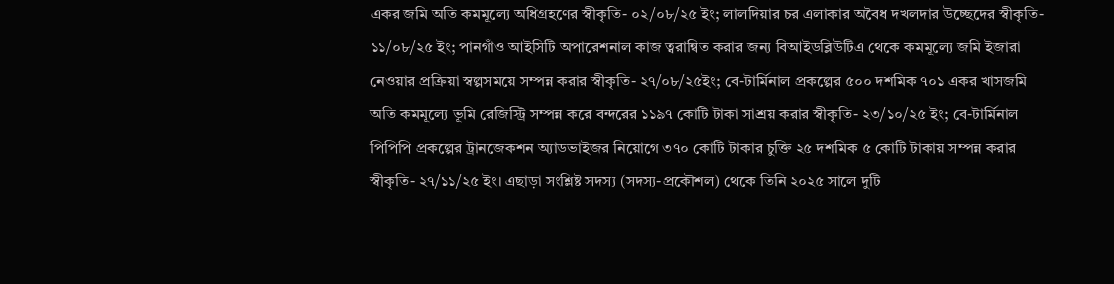একর জমি অতি কমমূল্যে অধিগ্রহণের স্বীকৃতি- ০২/০৮/২৫ ইং; লালদিয়ার চর এলাকার অবৈধ দখলদার উচ্ছেদের স্বীকৃতি- ১১/০৮/২৫ ইং; পানগাঁও আইসিটি অপারেশনাল কাজ ত্বরান্বিত করার জন্য বিআইডব্লিউটিএ থেকে কমমূল্যে জমি ইজারা নেওয়ার প্রক্রিয়া স্বল্পসময়ে সম্পন্ন করার স্বীকৃতি- ২৭/০৮/২৫ইং; বে-টার্মিনাল প্রকল্পের ৫০০ দশমিক ৭০১ একর খাসজমি অতি কমমূল্যে ভূমি রেজিস্ট্রি সম্পন্ন করে বন্দরের ১১৯৭ কোটি টাকা সাশ্রয় করার স্বীকৃতি- ২৩/১০/২৫ ইং; বে-টার্মিনাল পিপিপি প্রকল্পের ট্রানজেকশন অ্যাডভাইজর নিয়োগে ৩৭০ কোটি টাকার চুক্তি ২৫ দশমিক ৫ কোটি টাকায় সম্পন্ন করার স্বীকৃতি- ২৭/১১/২৫ ইং। এছাড়া সংশ্লিষ্ট সদস্য (সদস্য-প্রকৌশল) থেকে তিনি ২০২৫ সালে দুটি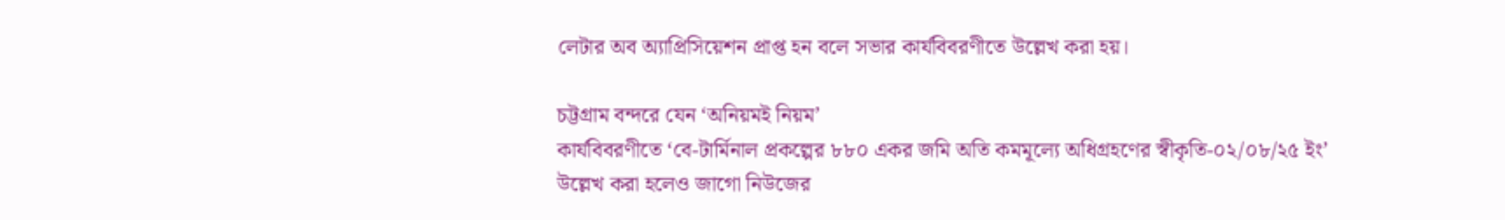লেটার অব অ্যাপ্রিসিয়েশন প্রাপ্ত হন বলে সভার কার্যবিবরণীতে উল্লেখ করা হয়।

চট্টগ্রাম বন্দরে যেন ‘অনিয়মই নিয়ম’
কার্যবিবরণীতে ‘বে-টার্মিনাল প্রকল্পের ৮৮০ একর জমি অতি কমমূল্যে অধিগ্রহণের স্বীকৃতি-০২/০৮/২৫ ইং’ উল্লেখ করা হলেও জাগো নিউজের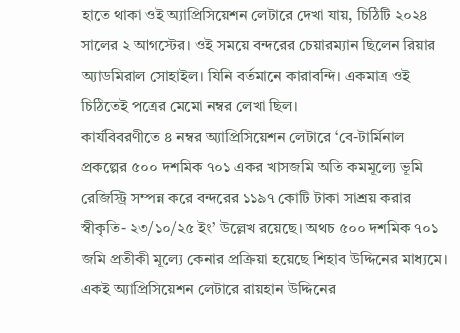হাতে থাকা ওই অ্যাপ্রিসিয়েশন লেটারে দেখা যায়, চিঠিটি ২০২৪ সালের ২ আগস্টের। ওই সময়ে বন্দরের চেয়ারম্যান ছিলেন রিয়ার অ্যাডমিরাল সোহাইল। যিনি বর্তমানে কারাবন্দি। একমাত্র ওই চিঠিতেই পত্রের মেমো নম্বর লেখা ছিল।
কার্যবিবরণীতে ৪ নম্বর অ্যাপ্রিসিয়েশন লেটারে ‘বে-টার্মিনাল প্রকল্পের ৫০০ দশমিক ৭০১ একর খাসজমি অতি কমমূল্যে ভূমি রেজিস্ট্রি সম্পন্ন করে বন্দরের ১১৯৭ কোটি টাকা সাশ্রয় করার স্বীকৃতি- ২৩/১০/২৫ ইং’ উল্লেখ রয়েছে। অথচ ৫০০ দশমিক ৭০১ জমি প্রতীকী মূল্যে কেনার প্রক্রিয়া হয়েছে শিহাব উদ্দিনের মাধ্যমে।
একই অ্যাপ্রিসিয়েশন লেটারে রায়হান উদ্দিনের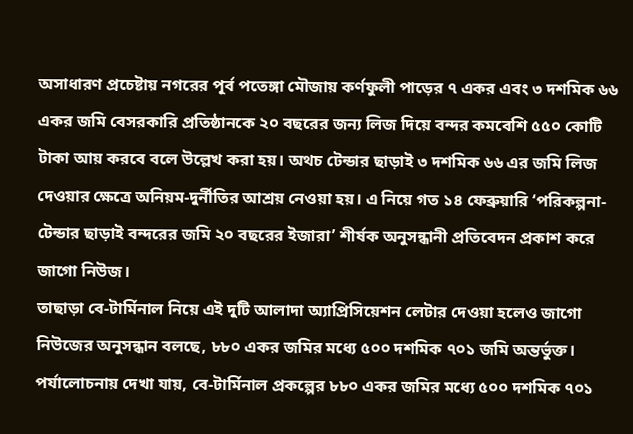অসাধারণ প্রচেষ্টায় নগরের পূর্ব পতেঙ্গা মৌজায় কর্ণফুলী পাড়ের ৭ একর এবং ৩ দশমিক ৬৬ একর জমি বেসরকারি প্রতিষ্ঠানকে ২০ বছরের জন্য লিজ দিয়ে বন্দর কমবেশি ৫৫০ কোটি টাকা আয় করবে বলে উল্লেখ করা হয়। অথচ টেন্ডার ছাড়াই ৩ দশমিক ৬৬ এর জমি লিজ দেওয়ার ক্ষেত্রে অনিয়ম-দুর্নীতির আশ্রয় নেওয়া হয়। এ নিয়ে গত ১৪ ফেব্রুয়ারি ‘পরিকল্পনা-টেন্ডার ছাড়াই বন্দরের জমি ২০ বছরের ইজারা’ শীর্ষক অনুসন্ধানী প্রতিবেদন প্রকাশ করে জাগো নিউজ।
তাছাড়া বে-টার্মিনাল নিয়ে এই দুটি আলাদা অ্যাপ্রিসিয়েশন লেটার দেওয়া হলেও জাগো নিউজের অনুসন্ধান বলছে, ৮৮০ একর জমির মধ্যে ৫০০ দশমিক ৭০১ জমি অন্তর্ভুক্ত। পর্যালোচনায় দেখা যায়, বে-টার্মিনাল প্রকল্পের ৮৮০ একর জমির মধ্যে ৫০০ দশমিক ৭০১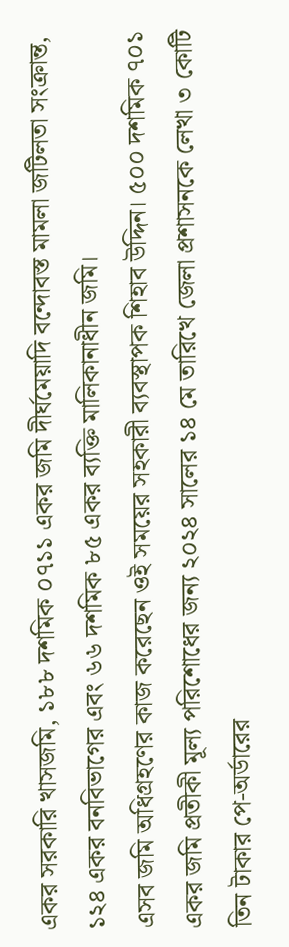একর সরকারি খাসজমি, ১৮৮ দশমিক ০৭১১ একর জমি দীর্ঘমেয়াদি বন্দোবস্ত মামলা জটিলতা সংক্রান্ত, ১২৪ একর বনবিভাগের এবং ৬৬ দশমিক ৮৫ একর ব্যক্তি মালিকানাধীন জমি।
এসব জমি অধিগ্রহণের কাজ করেছেন ওই সময়ের সহকারী ব্যবস্থাপক শিহাব উদ্দিন। ৫০০ দশমিক ৭০১ একর জমি প্রতীকী মূল্য পরিশোধের জন্য ২০২৪ সালের ১৪ মে তারিখে জেলা প্রশাসনকে লেখা ৩ কোটি তিন টাকার পে-অর্ডারের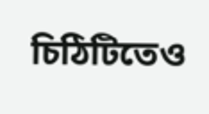চিঠিটিতেও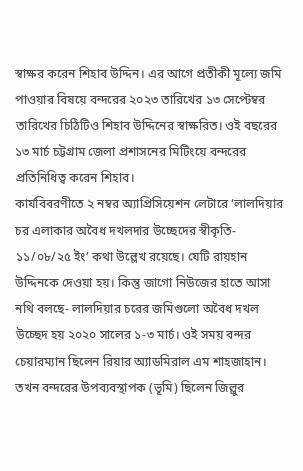স্বাক্ষর করেন শিহাব উদ্দিন। এর আগে প্রতীকী মূল্যে জমি পাওয়ার বিষয়ে বন্দরের ২০২৩ তারিখের ১৩ সেপ্টেম্বর তারিখের চিঠিটিও শিহাব উদ্দিনের স্বাক্ষরিত। ওই বছরের ১৩ মার্চ চট্টগ্রাম জেলা প্রশাসনের মিটিংয়ে বন্দরের প্রতিনিধিত্ব করেন শিহাব।
কার্যবিবরণীতে ২ নম্বর অ্যাপ্রিসিয়েশন লেটারে ‘লালদিয়ার চর এলাকার অবৈধ দখলদার উচ্ছেদের স্বীকৃতি- ১১/০৮/২৫ ইং’ কথা উল্লেখ রয়েছে। যেটি রায়হান উদ্দিনকে দেওয়া হয়। কিন্তু জাগো নিউজের হাতে আসা নথি বলছে- লালদিয়ার চরের জমিগুলো অবৈধ দখল উচ্ছেদ হয় ২০২০ সালের ১-৩ মার্চ। ওই সময় বন্দর চেয়ারম্যান ছিলেন রিয়ার অ্যাডমিরাল এম শাহজাহান। তখন বন্দরের উপব্যবস্থাপক (ভূমি) ছিলেন জিল্লুর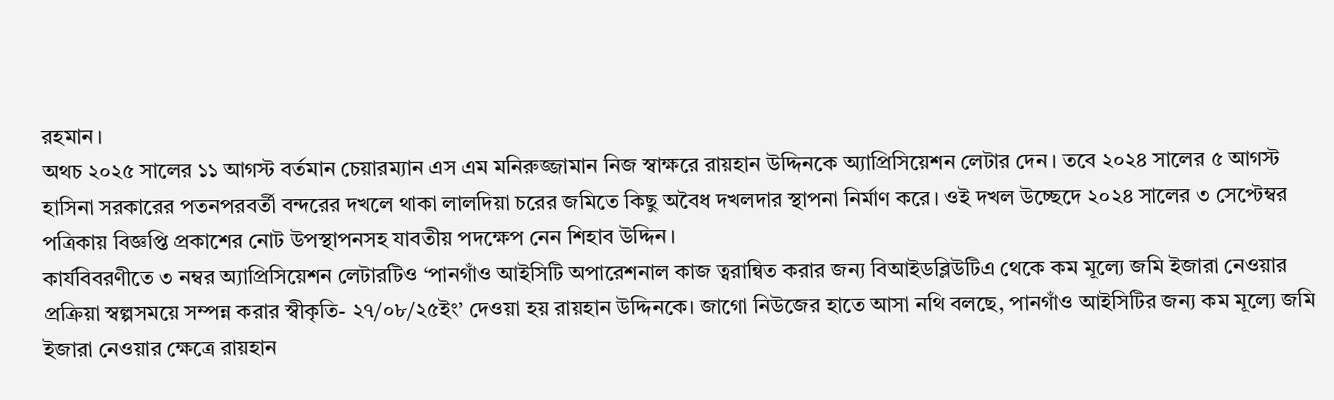রহমান।
অথচ ২০২৫ সালের ১১ আগস্ট বর্তমান চেয়ারম্যান এস এম মনিরুজ্জামান নিজ স্বাক্ষরে রায়হান উদ্দিনকে অ্যাপ্রিসিয়েশন লেটার দেন। তবে ২০২৪ সালের ৫ আগস্ট হাসিনা সরকারের পতনপরবর্তী বন্দরের দখলে থাকা লালদিয়া চরের জমিতে কিছু অবৈধ দখলদার স্থাপনা নির্মাণ করে। ওই দখল উচ্ছেদে ২০২৪ সালের ৩ সেপ্টেম্বর পত্রিকায় বিজ্ঞপ্তি প্রকাশের নোট উপস্থাপনসহ যাবতীয় পদক্ষেপ নেন শিহাব উদ্দিন।
কার্যবিবরণীতে ৩ নম্বর অ্যাপ্রিসিয়েশন লেটারটিও ‘পানগাঁও আইসিটি অপারেশনাল কাজ ত্বরান্বিত করার জন্য বিআইডব্লিউটিএ থেকে কম মূল্যে জমি ইজারা নেওয়ার প্রক্রিয়া স্বল্পসময়ে সম্পন্ন করার স্বীকৃতি- ২৭/০৮/২৫ইং’ দেওয়া হয় রায়হান উদ্দিনকে। জাগো নিউজের হাতে আসা নথি বলছে, পানগাঁও আইসিটির জন্য কম মূল্যে জমি ইজারা নেওয়ার ক্ষেত্রে রায়হান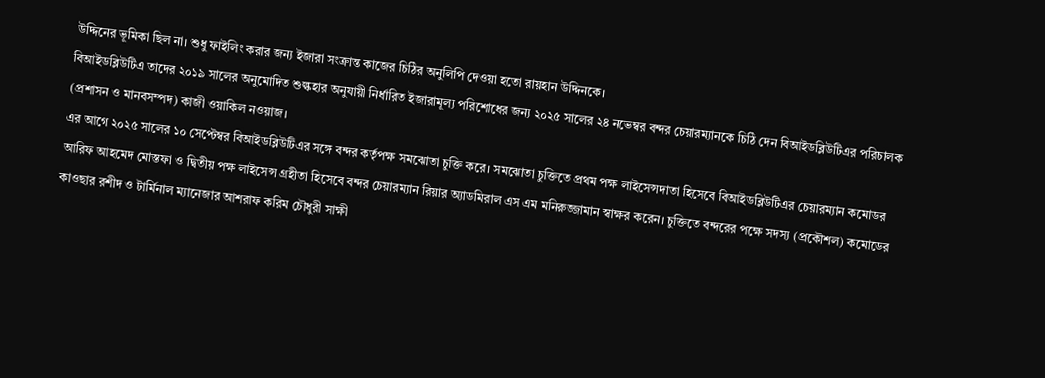উদ্দিনের ভূমিকা ছিল না। শুধু ফাইলিং করার জন্য ইজারা সংক্রান্ত কাজের চিঠির অনুলিপি দেওয়া হতো রায়হান উদ্দিনকে।
বিআইডব্লিউটিএ তাদের ২০১৯ সালের অনুমোদিত শুল্কহার অনুযায়ী নির্ধারিত ইজারামূল্য পরিশোধের জন্য ২০২৫ সালের ২৪ নভেম্বর বন্দর চেয়ারম্যানকে চিঠি দেন বিআইডব্লিউটিএর পরিচালক (প্রশাসন ও মানবসম্পদ) কাজী ওয়াকিল নওয়াজ।
এর আগে ২০২৫ সালের ১০ সেপ্টেম্বর বিআইডব্লিউটিএর সঙ্গে বন্দর কর্তৃপক্ষ সমঝোতা চুক্তি করে। সমঝোতা চুক্তিতে প্রথম পক্ষ লাইসেন্সদাতা হিসেবে বিআইডব্লিউটিএর চেয়ারম্যান কমোডর আরিফ আহমেদ মোস্তফা ও দ্বিতীয় পক্ষ লাইসেন্স গ্রহীতা হিসেবে বন্দর চেয়ারম্যান রিয়ার অ্যাডমিরাল এস এম মনিরুজ্জামান স্বাক্ষর করেন। চুক্তিতে বন্দরের পক্ষে সদস্য (প্রকৌশল) কমোডের কাওছার রশীদ ও টার্মিনাল ম্যানেজার আশরাফ করিম চৌধুরী সাক্ষী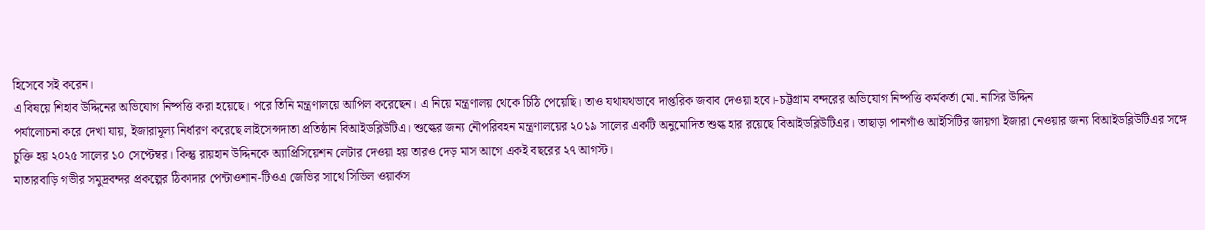হিসেবে সই করেন।
এ বিষয়ে শিহাব উদ্দিনের অভিযোগ নিষ্পত্তি করা হয়েছে। পরে তিনি মন্ত্রণালয়ে আপিল করেছেন। এ নিয়ে মন্ত্রণালয় থেকে চিঠি পেয়েছি। তাও যথাযথভাবে দাপ্তরিক জবাব দেওয়া হবে।-চট্টগ্রাম বন্দরের অভিযোগ নিষ্পত্তি কর্মকর্তা মো. নাসির উদ্দিন
পর্যালোচনা করে দেখা যায়, ইজারামূল্য নির্ধারণ করেছে লাইসেন্সদাতা প্রতিষ্ঠান বিআইডব্লিউটিএ। শুল্কের জন্য নৌপরিবহন মন্ত্রণালয়ের ২০১৯ সালের একটি অনুমোদিত শুল্ক হার রয়েছে বিআইডব্লিউটিএর। তাছাড়া পানগাঁও আইসিটির জায়গা ইজারা নেওয়ার জন্য বিআইডব্লিউটিএর সঙ্গে চুক্তি হয় ২০২৫ সালের ১০ সেপ্টেম্বর। কিন্তু রায়হান উদ্দিনকে অ্যাপ্রিসিয়েশন লেটার দেওয়া হয় তারও দেড় মাস আগে একই বছরের ২৭ আগস্ট।
মাতারবাড়ি গভীর সমুদ্রবন্দর প্রকল্পের ঠিকাদার পেন্টাওশান-টিওএ জেভির সাথে সিভিল ওয়ার্কস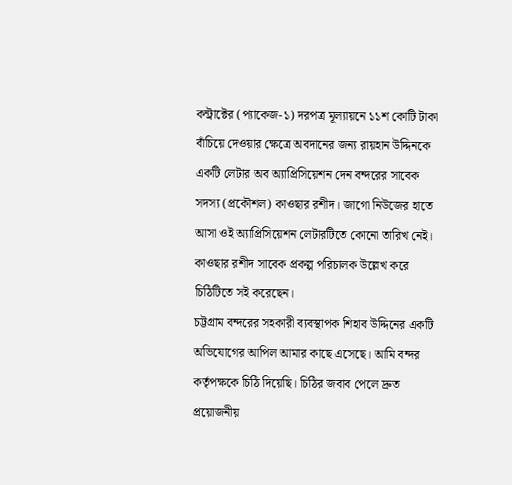কন্ট্রাক্টের (প্যাকেজ-১) দরপত্র মূল্যায়নে ১১শ কোটি টাকা বাঁচিয়ে দেওয়ার ক্ষেত্রে অবদানের জন্য রায়হান উদ্দিনকে একটি লেটার অব অ্যাপ্রিসিয়েশন দেন বন্দরের সাবেক সদস্য (প্রকৌশল) কাওছার রশীদ। জাগো নিউজের হাতে আসা ওই অ্যাপ্রিসিয়েশন লেটারটিতে কোনো তারিখ নেই। কাওছার রশীদ সাবেক প্রকল্প পরিচালক উল্লেখ করে চিঠিটিতে সই করেছেন।
চট্টগ্রাম বন্দরের সহকারী ব্যবস্থাপক শিহাব উদ্দিনের একটি অভিযোগের আপিল আমার কাছে এসেছে। আমি বন্দর কর্তৃপক্ষকে চিঠি দিয়েছি। চিঠির জবাব পেলে দ্রুত প্রয়োজনীয়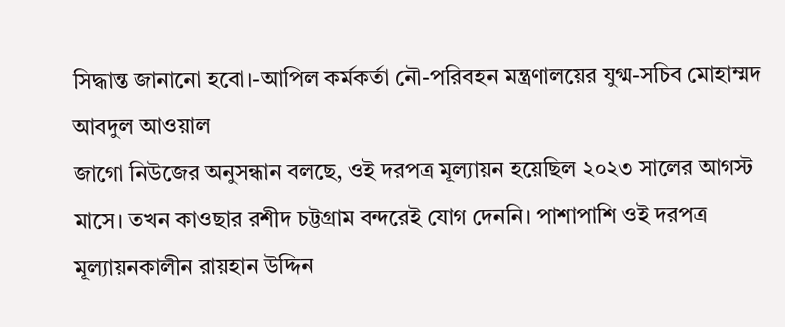সিদ্ধান্ত জানানো হবো।-আপিল কর্মকর্তা নৌ-পরিবহন মন্ত্রণালয়ের যুগ্ম-সচিব মোহাম্মদ আবদুল আওয়াল
জাগো নিউজের অনুসন্ধান বলছে, ওই দরপত্র মূল্যায়ন হয়েছিল ২০২৩ সালের আগস্ট মাসে। তখন কাওছার রশীদ চট্টগ্রাম বন্দরেই যোগ দেননি। পাশাপাশি ওই দরপত্র মূল্যায়নকালীন রায়হান উদ্দিন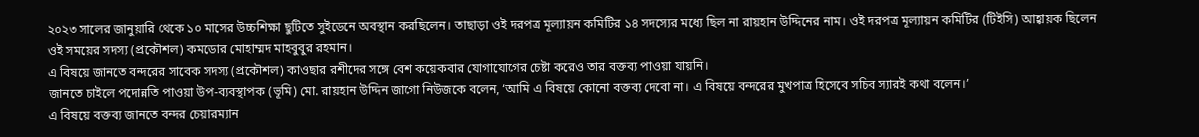২০২৩ সালের জানুয়ারি থেকে ১০ মাসের উচ্চশিক্ষা ছুটিতে সুইডেনে অবস্থান করছিলেন। তাছাড়া ওই দরপত্র মূল্যায়ন কমিটির ১৪ সদস্যের মধ্যে ছিল না রায়হান উদ্দিনের নাম। ওই দরপত্র মূল্যায়ন কমিটির (টিইসি) আহ্বায়ক ছিলেন ওই সময়ের সদস্য (প্রকৌশল) কমডোর মোহাম্মদ মাহবুবুর রহমান।
এ বিষয়ে জানতে বন্দরের সাবেক সদস্য (প্রকৌশল) কাওছার রশীদের সঙ্গে বেশ কয়েকবার যোগাযোগের চেষ্টা করেও তার বক্তব্য পাওয়া যায়নি।
জানতে চাইলে পদোন্নতি পাওয়া উপ-ব্যবস্থাপক (ভূমি) মো. রায়হান উদ্দিন জাগো নিউজকে বলেন, ‘আমি এ বিষয়ে কোনো বক্তব্য দেবো না। এ বিষয়ে বন্দরের মুখপাত্র হিসেবে সচিব স্যারই কথা বলেন।’
এ বিষয়ে বক্তব্য জানতে বন্দর চেয়ারম্যান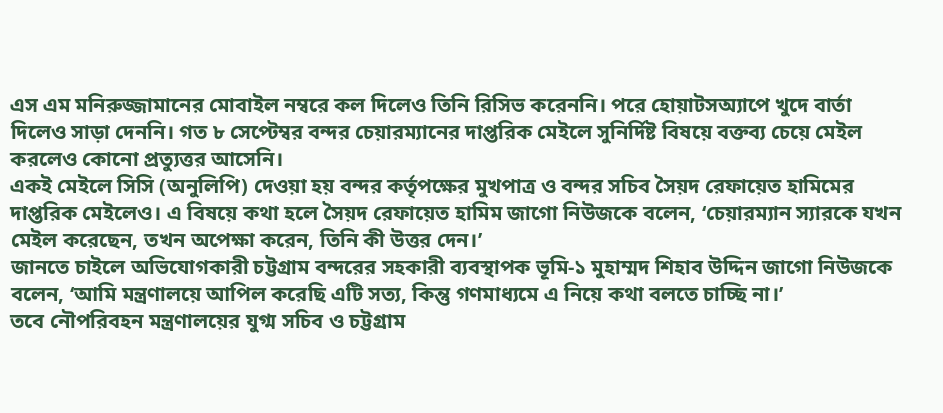এস এম মনিরুজ্জামানের মোবাইল নম্বরে কল দিলেও তিনি রিসিভ করেননি। পরে হোয়াটসঅ্যাপে খুদে বার্তা দিলেও সাড়া দেননি। গত ৮ সেপ্টেম্বর বন্দর চেয়ারম্যানের দাপ্তরিক মেইলে সুনির্দিষ্ট বিষয়ে বক্তব্য চেয়ে মেইল করলেও কোনো প্রত্যুত্তর আসেনি।
একই মেইলে সিসি (অনুলিপি) দেওয়া হয় বন্দর কর্তৃপক্ষের মুখপাত্র ও বন্দর সচিব সৈয়দ রেফায়েত হামিমের দাপ্তরিক মেইলেও। এ বিষয়ে কথা হলে সৈয়দ রেফায়েত হামিম জাগো নিউজকে বলেন, ‘চেয়ারম্যান স্যারকে যখন মেইল করেছেন, তখন অপেক্ষা করেন, তিনি কী উত্তর দেন।’
জানতে চাইলে অভিযোগকারী চট্টগ্রাম বন্দরের সহকারী ব্যবস্থাপক ভূমি-১ মুহাম্মদ শিহাব উদ্দিন জাগো নিউজকে বলেন, ‘আমি মন্ত্রণালয়ে আপিল করেছি এটি সত্য, কিন্তু গণমাধ্যমে এ নিয়ে কথা বলতে চাচ্ছি না।’
তবে নৌপরিবহন মন্ত্রণালয়ের যুগ্ম সচিব ও চট্টগ্রাম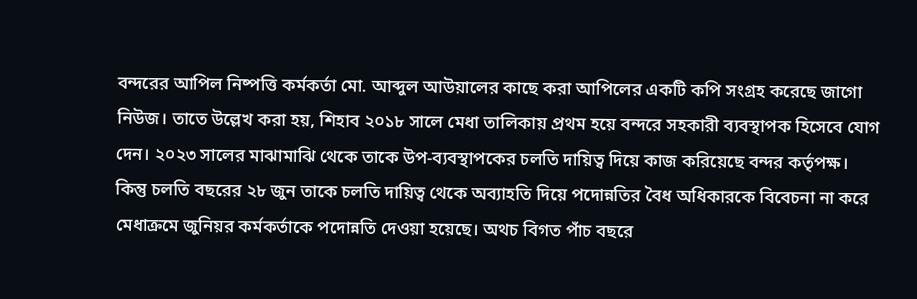বন্দরের আপিল নিষ্পত্তি কর্মকর্তা মো. আব্দুল আউয়ালের কাছে করা আপিলের একটি কপি সংগ্রহ করেছে জাগো নিউজ। তাতে উল্লেখ করা হয়, শিহাব ২০১৮ সালে মেধা তালিকায় প্রথম হয়ে বন্দরে সহকারী ব্যবস্থাপক হিসেবে যোগ দেন। ২০২৩ সালের মাঝামাঝি থেকে তাকে উপ-ব্যবস্থাপকের চলতি দায়িত্ব দিয়ে কাজ করিয়েছে বন্দর কর্তৃপক্ষ।
কিন্তু চলতি বছরের ২৮ জুন তাকে চলতি দায়িত্ব থেকে অব্যাহতি দিয়ে পদোন্নতির বৈধ অধিকারকে বিবেচনা না করে মেধাক্রমে জুনিয়র কর্মকর্তাকে পদোন্নতি দেওয়া হয়েছে। অথচ বিগত পাঁচ বছরে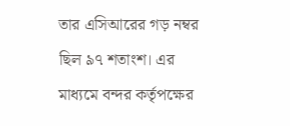তার এসিআরের গড় নম্বর ছিল ৯৭ শতাংশ। এর মাধ্যমে বন্দর কর্তৃপক্ষের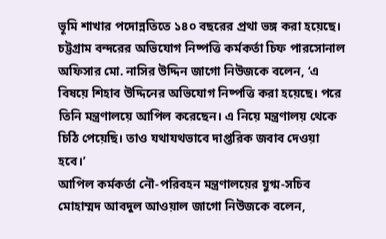ভূমি শাখার পদোন্নতিতে ১৪০ বছরের প্রথা ভঙ্গ করা হয়েছে।
চট্টগ্রাম বন্দরের অভিযোগ নিষ্পত্তি কর্মকর্তা চিফ পারসোনাল অফিসার মো. নাসির উদ্দিন জাগো নিউজকে বলেন, ‘এ বিষয়ে শিহাব উদ্দিনের অভিযোগ নিষ্পত্তি করা হয়েছে। পরে তিনি মন্ত্রণালয়ে আপিল করেছেন। এ নিয়ে মন্ত্রণালয় থেকে চিঠি পেয়েছি। তাও যথাযথভাবে দাপ্তরিক জবাব দেওয়া হবে।’
আপিল কর্মকর্তা নৌ-পরিবহন মন্ত্রণালয়ের যুগ্ম-সচিব মোহাম্মদ আবদুল আওয়াল জাগো নিউজকে বলেন,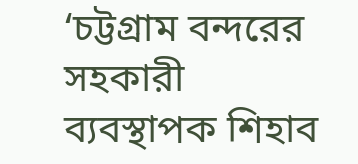‘চট্টগ্রাম বন্দরের সহকারী ব্যবস্থাপক শিহাব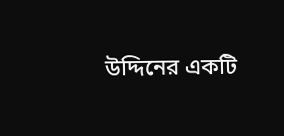উদ্দিনের একটি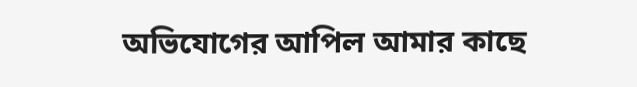অভিযোগের আপিল আমার কাছে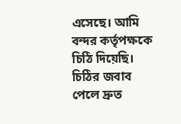এসেছে। আমি বন্দর কর্তৃপক্ষকে চিঠি দিয়েছি। চিঠির জবাব পেলে দ্রুত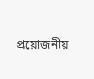প্রয়োজনীয়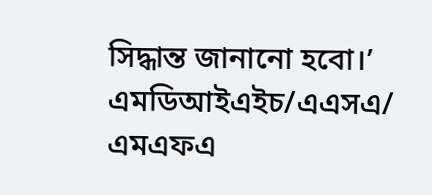সিদ্ধান্ত জানানো হবো।’
এমডিআইএইচ/এএসএ/ এমএফএ